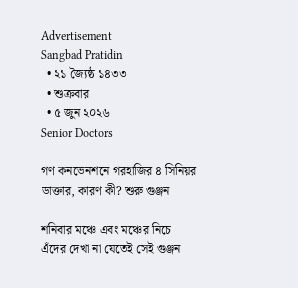Advertisement
Sangbad Pratidin
  • ২১ জ্যৈষ্ঠ ১৪৩৩
  • শুক্রবার
  • ৫ জুন ২০২৬
Senior Doctors

গণ কনভেনশনে গরহাজির ৪ সিনিয়র ডাক্তার, কারণ কী? শুরু গুঞ্জন

শনিবার মঞ্চে এবং মঞ্চের নিচে এঁদের দেখা না যেতেই সেই গুঞ্জন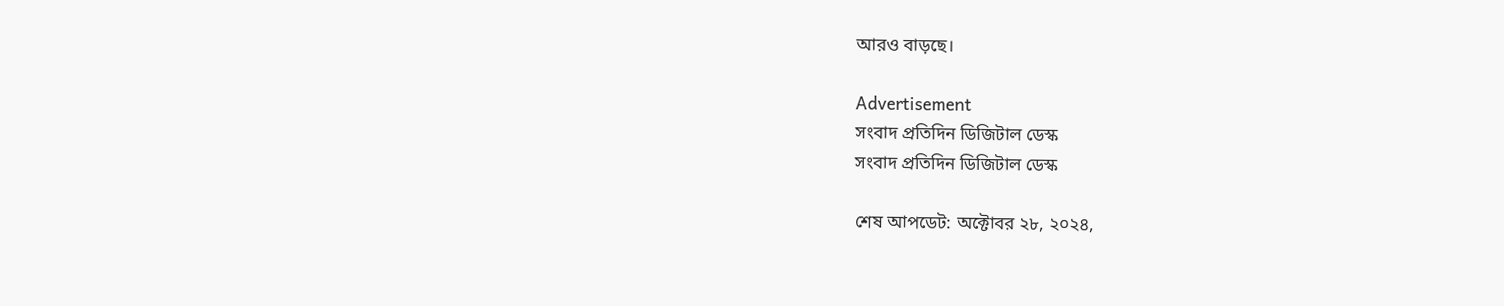আরও বাড়ছে।

Advertisement
সংবাদ প্রতিদিন ডিজিটাল ডেস্ক
সংবাদ প্রতিদিন ডিজিটাল ডেস্ক

শেষ আপডেট: অক্টোবর ২৮, ২০২৪,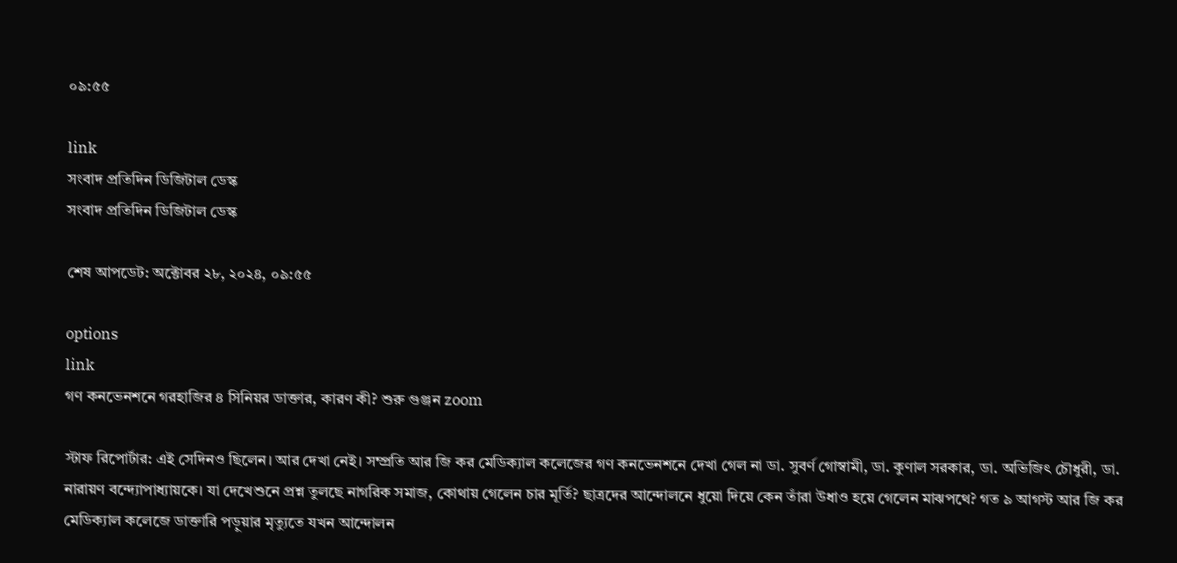০৯:৫৫

link
সংবাদ প্রতিদিন ডিজিটাল ডেস্ক
সংবাদ প্রতিদিন ডিজিটাল ডেস্ক

শেষ আপডেট: অক্টোবর ২৮, ২০২৪, ০৯:৫৫

options
link
গণ কনভেনশনে গরহাজির ৪ সিনিয়র ডাক্তার, কারণ কী? শুরু গুঞ্জন zoom

স্টাফ রিপোর্টার: এই সেদিনও ছিলেন। আর দেখা নেই। সম্প্রতি আর জি কর মেডিক্যাল কলেজের গণ কনভেনশনে দেখা গেল না ডা. সুবর্ণ গোস্বামী, ডা. কুণাল সরকার, ডা. অভিজিৎ চৌধুরী, ডা. নারায়ণ বন্দ্যোপাধ্যায়কে। যা দেখেশুনে প্রশ্ন তুলছে নাগরিক সমাজ, কোথায় গেলেন চার মূর্তি? ছাত্রদের আন্দোলনে ধুয়ো দিয়ে কেন তাঁরা উধাও হয়ে গেলেন মাঝপথে? গত ৯ আগস্ট আর জি কর মেডিক্যাল কলেজে ডাক্তারি পড়ুয়ার মৃত্যুতে যখন আন্দোলন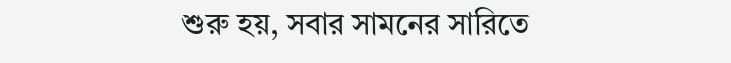শুরু হয়, সবার সামনের সারিতে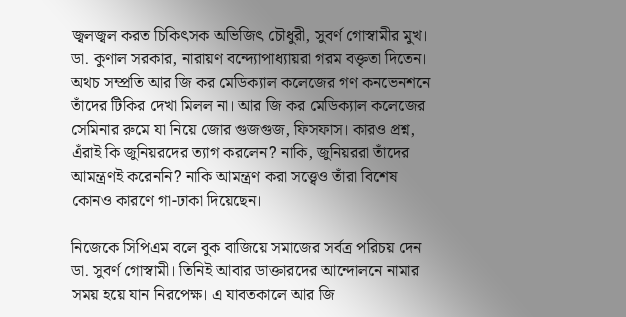জ্বলজ্বল করত চিকিৎসক অভিজিৎ চৌধুরী, সুবর্ণ গোস্বামীর মুখ। ডা. কুণাল সরকার, নারায়ণ বন্দ্যোপাধ্যায়রা গরম বক্তৃতা দিতেন। অথচ সম্প্রতি আর জি কর মেডিক্যাল কলেজের গণ কনভেনশনে তাঁদের টিকির দেখা মিলল না। আর জি কর মেডিক্যাল কলেজের সেমিনার রুমে যা নিয়ে জোর গুজগুজ, ফিসফাস। কারও প্রশ্ন, এঁরাই কি জুনিয়রদের ত্যাগ করলেন? নাকি, জুনিয়ররা তাঁদের আমন্ত্রণই করেননি? নাকি আমন্ত্রণ করা সত্ত্বেও তাঁরা বিশেষ কোনও কারণে গা-ঢাকা দিয়েছেন।

নিজেকে সিপিএম বলে বুক বাজিয়ে সমাজের সর্বত্র পরিচয় দেন ডা. সুবর্ণ গোস্বামী। তিনিই আবার ডাক্তারদের আন্দোলনে নামার সময় হয়ে যান নিরপেক্ষ। এ যাবতকালে আর জি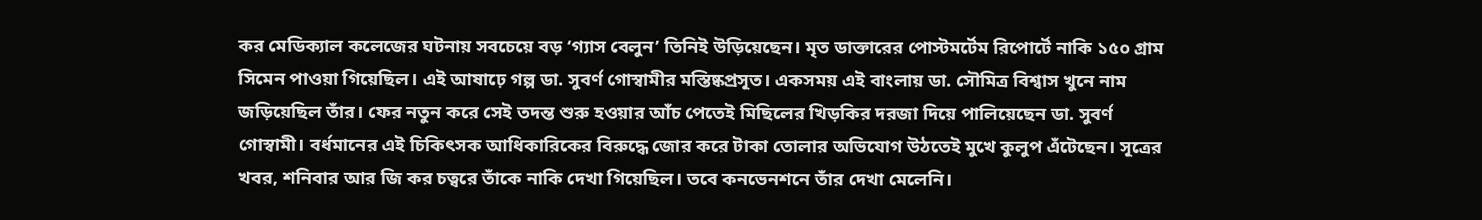কর মেডিক্যাল কলেজের ঘটনায় সবচেয়ে বড় ‘গ্যাস বেলুন’ তিনিই উড়িয়েছেন। মৃত ডাক্তারের পোস্টমর্টেম রিপোর্টে নাকি ১৫০ গ্রাম সিমেন পাওয়া গিয়েছিল। এই আষাঢ়ে গল্প ডা. সুবর্ণ গোস্বামীর মস্তিষ্কপ্রসূত। একসময় এই বাংলায় ডা. সৌমিত্র বিশ্বাস খুনে নাম জড়িয়েছিল তাঁর। ফের নতুন করে সেই তদন্ত শুরু হওয়ার আঁচ পেতেই মিছিলের খিড়কির দরজা দিয়ে পালিয়েছেন ডা. সুবর্ণ গোস্বামী। বর্ধমানের এই চিকিৎসক আধিকারিকের বিরুদ্ধে জোর করে টাকা তোলার অভিযোগ উঠতেই মুখে কুলুপ এঁটেছেন। সূত্রের খবর, শনিবার আর জি কর চত্বরে তাঁকে নাকি দেখা গিয়েছিল। তবে কনভেনশনে তাঁর দেখা মেলেনি।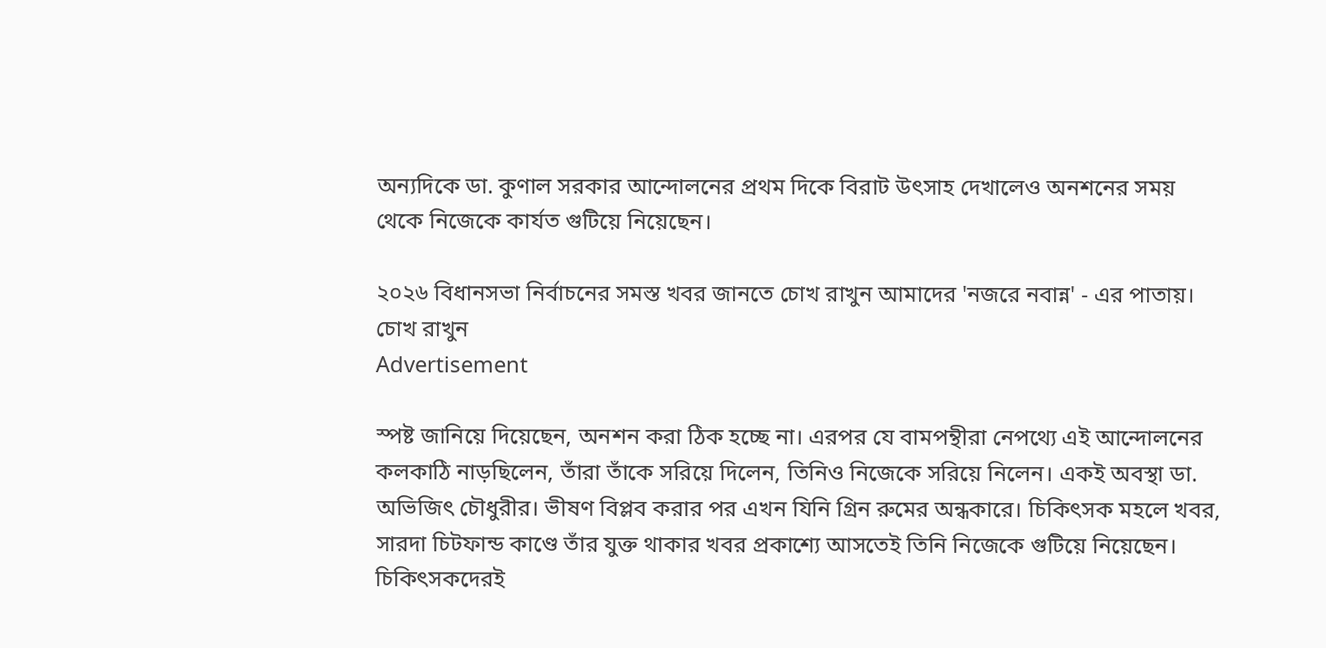অন্যদিকে ডা. কুণাল সরকার আন্দোলনের প্রথম দিকে বিরাট উৎসাহ দেখালেও অনশনের সময় থেকে নিজেকে কার্যত গুটিয়ে নিয়েছেন।

২০২৬ বিধানসভা নির্বাচনের সমস্ত খবর জানতে চোখ রাখুন আমাদের 'নজরে নবান্ন' - এর পাতায়।
চোখ রাখুন
Advertisement

স্পষ্ট জানিয়ে দিয়েছেন, অনশন করা ঠিক হচ্ছে না। এরপর যে বামপন্থীরা নেপথ্যে এই আন্দোলনের কলকাঠি নাড়ছিলেন, তাঁরা তাঁকে সরিয়ে দিলেন, তিনিও নিজেকে সরিয়ে নিলেন। একই অবস্থা ডা. অভিজিৎ চৌধুরীর। ভীষণ বিপ্লব করার পর এখন যিনি গ্রিন রুমের অন্ধকারে। চিকিৎসক মহলে খবর, সারদা চিটফান্ড কাণ্ডে তাঁর যুক্ত থাকার খবর প্রকাশ্যে আসতেই তিনি নিজেকে গুটিয়ে নিয়েছেন। চিকিৎসকদেরই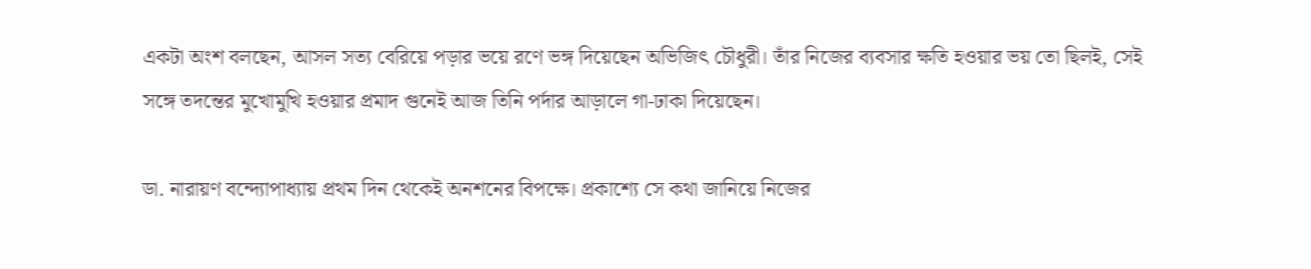একটা অংশ বলছেন, আসল সত্য বেরিয়ে পড়ার ভয়ে রণে ভঙ্গ দিয়েছেন অভিজিৎ চৌধুরী। তাঁর নিজের ব্যবসার ক্ষতি হওয়ার ভয় তো ছিলই, সেই সঙ্গে তদন্তের মুখোমুখি হওয়ার প্রমাদ গুনেই আজ তিনি পর্দার আড়ালে গা-ঢাকা দিয়েছেন।

ডা. নারায়ণ বন্দ্যোপাধ্যায় প্রথম দিন থেকেই অনশনের বিপক্ষে। প্রকাশ্যে সে কথা জানিয়ে নিজের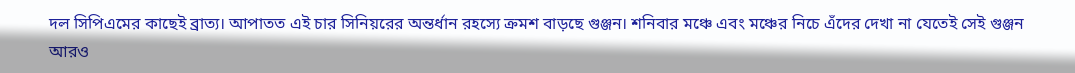দল সিপিএমের কাছেই ব্রাত্য। আপাতত এই চার সিনিয়রের অন্তর্ধান রহস্যে ক্রমশ বাড়ছে গুঞ্জন। শনিবার মঞ্চে এবং মঞ্চের নিচে এঁদের দেখা না যেতেই সেই গুঞ্জন আরও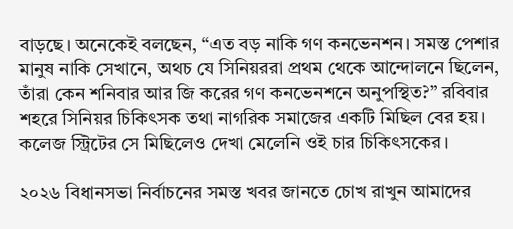বাড়ছে। অনেকেই বলছেন, “এত বড় নাকি গণ কনভেনশন। সমস্ত পেশার মানুষ নাকি সেখানে, অথচ যে সিনিয়ররা প্রথম থেকে আন্দোলনে ছিলেন, তাঁরা কেন শনিবার আর জি করের গণ কনভেনশনে অনুপস্থিত?” রবিবার শহরে সিনিয়র চিকিৎসক তথা নাগরিক সমাজের একটি মিছিল বের হয়। কলেজ স্ট্রিটের সে মিছিলেও দেখা মেলেনি ওই চার চিকিৎসকের।

২০২৬ বিধানসভা নির্বাচনের সমস্ত খবর জানতে চোখ রাখুন আমাদের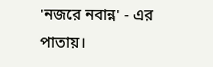'নজরে নবান্ন' - এর পাতায়।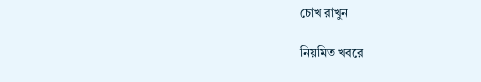চোখ রাখুন

নিয়মিত খবরে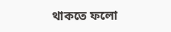থাকতে ফলো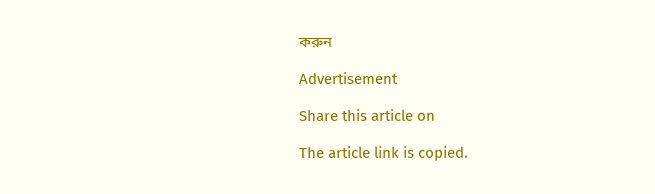করুন

Advertisement

Share this article on

The article link is copied.